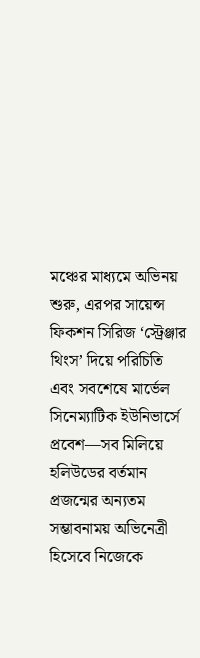মঞ্চের মাধ্যমে অভিনয় শুরু, এরপর সায়েন্স ফিকশন সিরিজ ‘স্ট্রেঞ্জার থিংস’ দিয়ে পরিচিতি এবং সবশেষে মার্ভেল সিনেম্যাটিক ইউনিভার্সে প্রবেশ—সব মিলিয়ে হলিউডের বর্তমান প্রজন্মের অন্যতম সম্ভাবনাময় অভিনেত্রী হিসেবে নিজেকে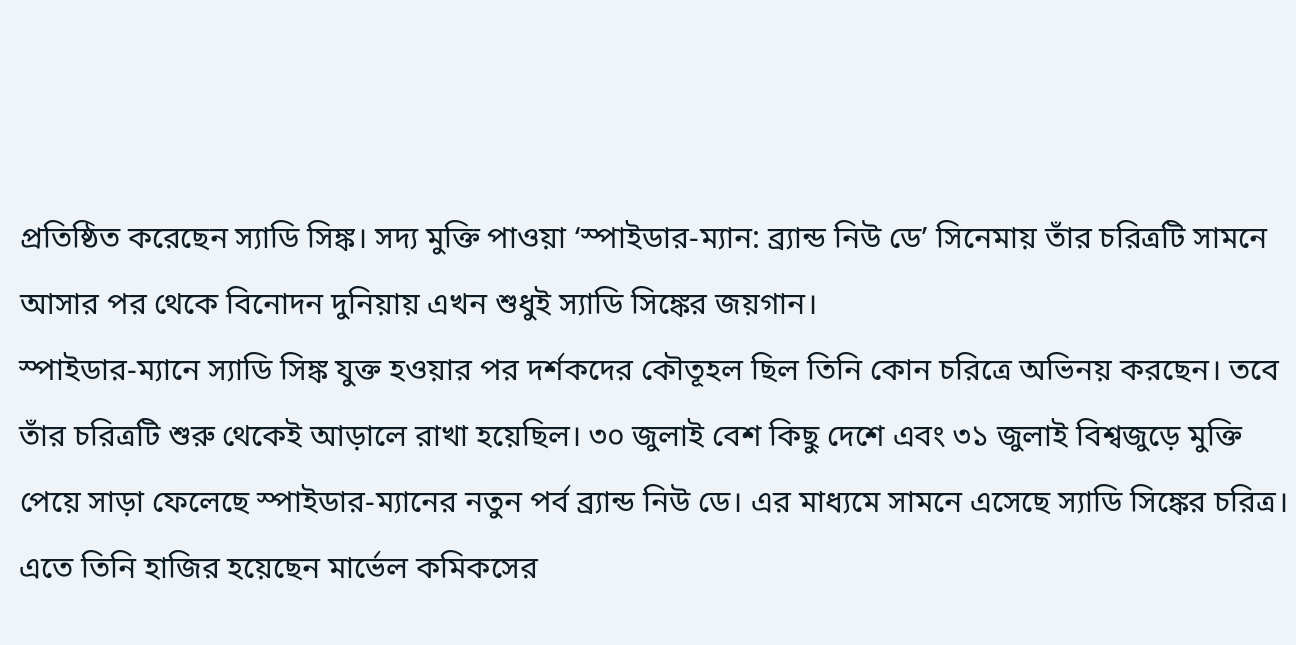প্রতিষ্ঠিত করেছেন স্যাডি সিঙ্ক। সদ্য মুক্তি পাওয়া ‘স্পাইডার-ম্যান: ব্র্যান্ড নিউ ডে’ সিনেমায় তাঁর চরিত্রটি সামনে আসার পর থেকে বিনোদন দুনিয়ায় এখন শুধুই স্যাডি সিঙ্কের জয়গান।
স্পাইডার-ম্যানে স্যাডি সিঙ্ক যুক্ত হওয়ার পর দর্শকদের কৌতূহল ছিল তিনি কোন চরিত্রে অভিনয় করছেন। তবে তাঁর চরিত্রটি শুরু থেকেই আড়ালে রাখা হয়েছিল। ৩০ জুলাই বেশ কিছু দেশে এবং ৩১ জুলাই বিশ্বজুড়ে মুক্তি পেয়ে সাড়া ফেলেছে স্পাইডার-ম্যানের নতুন পর্ব ব্র্যান্ড নিউ ডে। এর মাধ্যমে সামনে এসেছে স্যাডি সিঙ্কের চরিত্র। এতে তিনি হাজির হয়েছেন মার্ভেল কমিকসের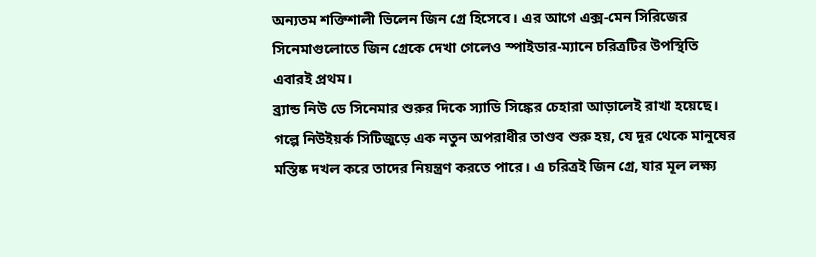অন্যতম শক্তিশালী ভিলেন জিন গ্রে হিসেবে। এর আগে এক্স-মেন সিরিজের সিনেমাগুলোতে জিন গ্রেকে দেখা গেলেও স্পাইডার-ম্যানে চরিত্রটির উপস্থিতি এবারই প্রথম।
ব্র্যান্ড নিউ ডে সিনেমার শুরুর দিকে স্যাডি সিঙ্কের চেহারা আড়ালেই রাখা হয়েছে। গল্পে নিউইয়র্ক সিটিজুড়ে এক নতুন অপরাধীর তাণ্ডব শুরু হয়, যে দূর থেকে মানুষের মস্তিষ্ক দখল করে তাদের নিয়ন্ত্রণ করতে পারে। এ চরিত্রই জিন গ্রে, যার মূল লক্ষ্য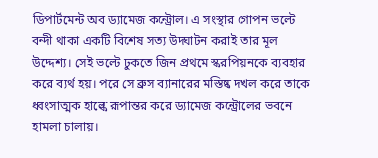ডিপার্টমেন্ট অব ড্যামেজ কন্ট্রোল। এ সংস্থার গোপন ভল্টে বন্দী থাকা একটি বিশেষ সত্য উদ্ঘাটন করাই তার মূল উদ্দেশ্য। সেই ভল্টে ঢুকতে জিন প্রথমে স্করপিয়নকে ব্যবহার করে ব্যর্থ হয়। পরে সে ব্রুস ব্যানারের মস্তিষ্ক দখল করে তাকে ধ্বংসাত্মক হাল্কে রূপান্তর করে ড্যামেজ কন্ট্রোলের ভবনে হামলা চালায়।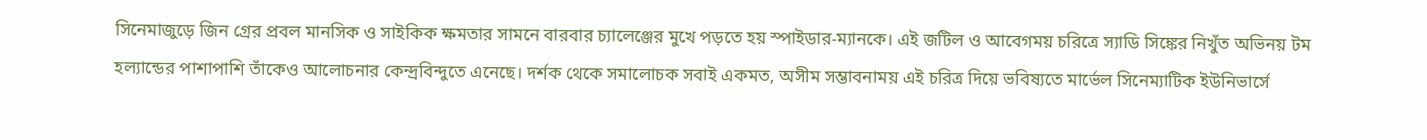সিনেমাজুড়ে জিন গ্রের প্রবল মানসিক ও সাইকিক ক্ষমতার সামনে বারবার চ্যালেঞ্জের মুখে পড়তে হয় স্পাইডার-ম্যানকে। এই জটিল ও আবেগময় চরিত্রে স্যাডি সিঙ্কের নিখুঁত অভিনয় টম হল্যান্ডের পাশাপাশি তাঁকেও আলোচনার কেন্দ্রবিন্দুতে এনেছে। দর্শক থেকে সমালোচক সবাই একমত, অসীম সম্ভাবনাময় এই চরিত্র দিয়ে ভবিষ্যতে মার্ভেল সিনেম্যাটিক ইউনিভার্সে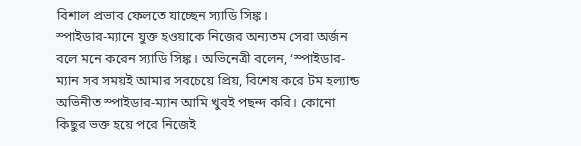বিশাল প্রভাব ফেলতে যাচ্ছেন স্যাডি সিঙ্ক।
স্পাইডার-ম্যানে যুক্ত হওয়াকে নিজের অন্যতম সেরা অর্জন বলে মনে করেন স্যাডি সিঙ্ক। অভিনেত্রী বলেন, ‘স্পাইডার-ম্যান সব সময়ই আমার সবচেয়ে প্রিয়, বিশেষ করে টম হল্যান্ড অভিনীত স্পাইডার-ম্যান আমি খুবই পছন্দ করি। কোনো কিছুর ভক্ত হয়ে পরে নিজেই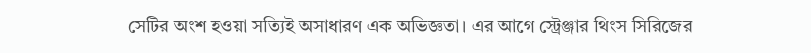সেটির অংশ হওয়া সত্যিই অসাধারণ এক অভিজ্ঞতা। এর আগে স্ট্রেঞ্জার থিংস সিরিজের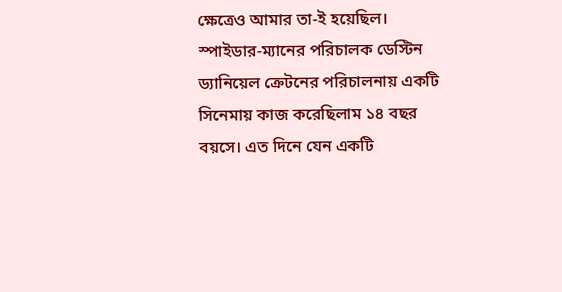ক্ষেত্রেও আমার তা-ই হয়েছিল। স্পাইডার-ম্যানের পরিচালক ডেস্টিন ড্যানিয়েল ক্রেটনের পরিচালনায় একটি সিনেমায় কাজ করেছিলাম ১৪ বছর বয়সে। এত দিনে যেন একটি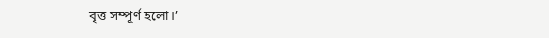বৃত্ত সম্পূর্ণ হলো।’